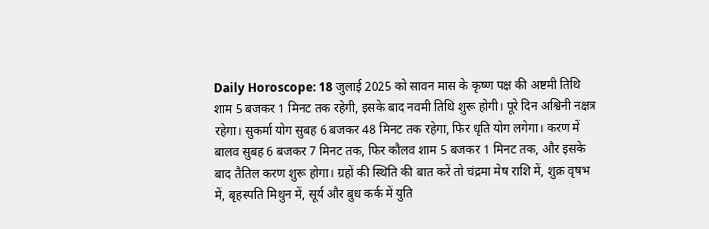Daily Horoscope: 18 जुलाई 2025 को सावन मास के कृष्ण पक्ष की अष्टमी तिथि शाम 5 बजकर 1 मिनट तक रहेगी, इसके बाद नवमी तिथि शुरू होगी। पूरे दिन अश्विनी नक्षत्र रहेगा। सुकर्मा योग सुबह 6 बजकर 48 मिनट तक रहेगा, फिर धृति योग लगेगा। करण में बालव सुबह 6 बजकर 7 मिनट तक, फिर कौलव शाम 5 बजकर 1 मिनट तक, और इसके बाद तैतिल करण शुरू होगा। ग्रहों की स्थिति की बात करें तो चंद्रमा मेष राशि में, शुक्र वृषभ में, बृहस्पति मिथुन में, सूर्य और बुध कर्क में युति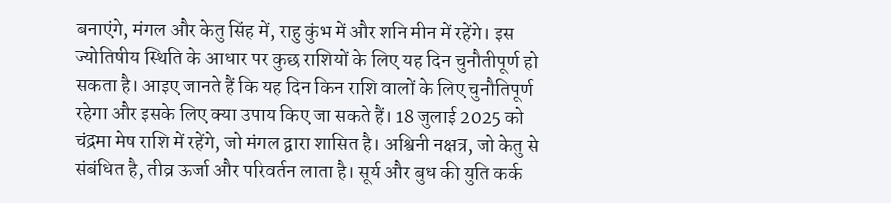बनाएंगे, मंगल और केतु सिंह में, राहु कुंभ में और शनि मीन में रहेंगे। इस ज्योतिषीय स्थिति के आधार पर कुछ राशियों के लिए यह दिन चुनौतीपूर्ण हो सकता है। आइए जानते हैं कि यह दिन किन राशि वालों के लिए चुनौतिपूर्ण रहेगा और इसके लिए क्या उपाय किए जा सकते हैं। 18 जुलाई 2025 को चंद्रमा मेष राशि में रहेंगे, जो मंगल द्वारा शासित है। अश्विनी नक्षत्र, जो केतु से संबंधित है, तीव्र ऊर्जा और परिवर्तन लाता है। सूर्य और बुध की युति कर्क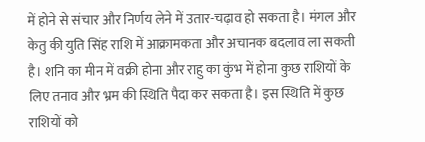में होने से संचार और निर्णय लेने में उतार-चढ़ाव हो सकता है। मंगल और केतु की युति सिंह राशि में आक्रामकता और अचानक बदलाव ला सकती है। शनि का मीन में वक्री होना और राहु का कुंभ में होना कुछ राशियों के लिए तनाव और भ्रम की स्थिति पैदा कर सकता है। इस स्थिति में कुछ राशियों को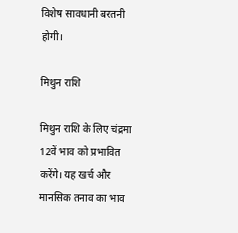विशेष सावधानी बरतनी होगी।

मिथुन राशि

मिथुन राशि के लिए चंद्रमा 12वें भाव को प्रभावित करेंगे। यह खर्च और मानसिक तनाव का भाव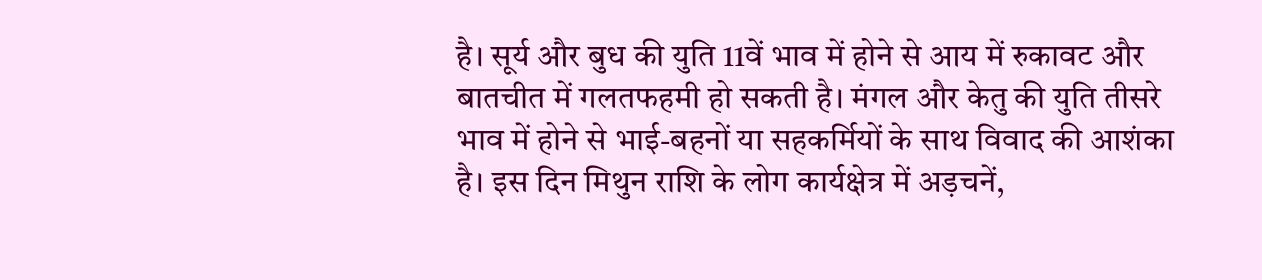है। सूर्य और बुध की युति 11वें भाव में होने से आय में रुकावट और बातचीत में गलतफहमी हो सकती है। मंगल और केतु की युति तीसरे भाव में होने से भाई-बहनों या सहकर्मियों के साथ विवाद की आशंका है। इस दिन मिथुन राशि के लोग कार्यक्षेत्र में अड़चनें,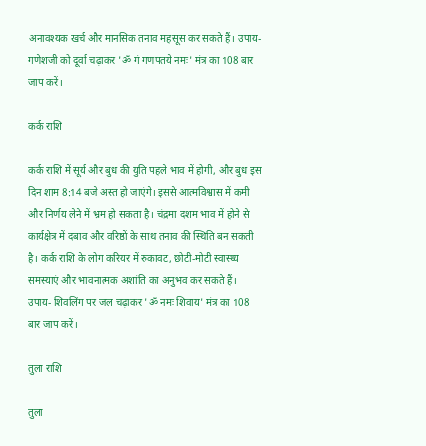अनावश्यक खर्च और मानसिक तनाव महसूस कर सकते हैं। उपाय- गणेशजी को दूर्वा चढ़ाकर 'ॐ गं गणपतये नमः' मंत्र का 108 बार जाप करें।

कर्क राशि

कर्क राशि में सूर्य और बुध की युति पहले भाव में होगी, और बुध इस दिन शाम 8:14 बजे अस्त हो जाएंगे। इससे आत्मविश्वास में कमी और निर्णय लेने में भ्रम हो सकता है। चंद्रमा दशम भाव में होने से कार्यक्षेत्र में दबाव और वरिष्ठों के साथ तनाव की स्थिति बन सकती है। कर्क राशि के लोग करियर में रुकावट, छोटी-मोटी स्वास्थ्य समस्याएं और भावनात्मक अशांति का अनुभव कर सकते हैं। उपाय- शिवलिंग पर जल चढ़ाकर 'ॐ नमः शिवाय' मंत्र का 108 बार जाप करें।

तुला राशि

तुला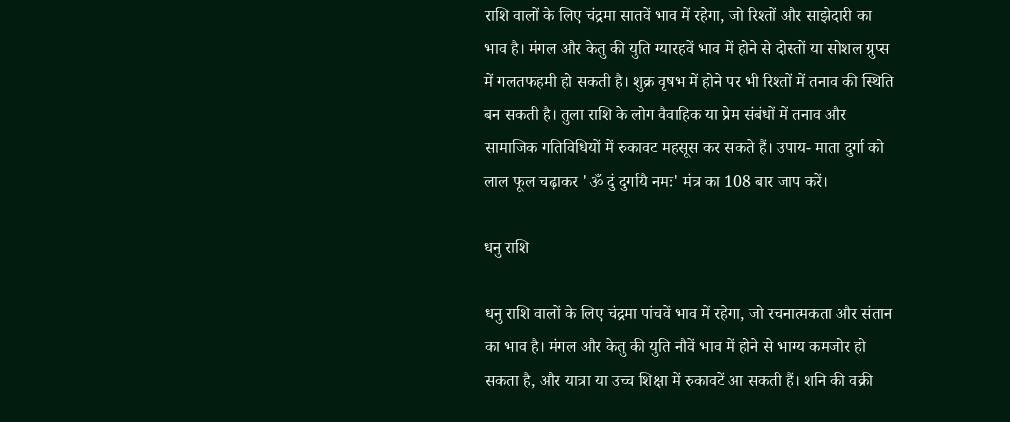राशि वालों के लिए चंद्रमा सातवें भाव में रहेगा, जो रिश्तों और साझेदारी का भाव है। मंगल और केतु की युति ग्यारहवें भाव में होने से दोस्तों या सोशल ग्रुप्स में गलतफहमी हो सकती है। शुक्र वृषभ में होने पर भी रिश्तों में तनाव की स्थिति बन सकती है। तुला राशि के लोग वैवाहिक या प्रेम संबंधों में तनाव और सामाजिक गतिविधियों में रुकावट महसूस कर सकते हैं। उपाय- माता दुर्गा को लाल फूल चढ़ाकर 'ॐ दुं दुर्गायै नमः' मंत्र का 108 बार जाप करें।

धनु राशि

धनु राशि वालों के लिए चंद्रमा पांचवें भाव में रहेगा, जो रचनात्मकता और संतान का भाव है। मंगल और केतु की युति नौवें भाव में होने से भाग्य कमजोर हो सकता है, और यात्रा या उच्च शिक्षा में रुकावटें आ सकती हैं। शनि की वक्री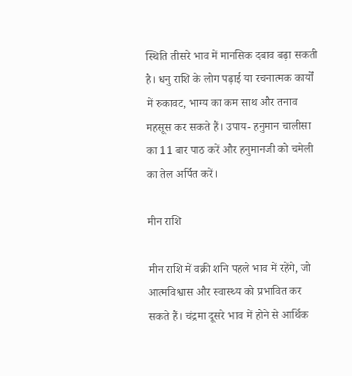स्थिति तीसरे भाव में मानसिक दबाव बढ़ा सकती है। धनु राशि के लोग पढ़ाई या रचनात्मक कार्यों में रुकावट, भाग्य का कम साथ और तनाव महसूस कर सकते हैं। उपाय- हनुमान चालीसा का 11 बार पाठ करें और हनुमानजी को चमेली का तेल अर्पित करें।

मीन राशि

मीन राशि में वक्री शनि पहले भाव में रहेंगे, जो आत्मविश्वास और स्वास्थ्य को प्रभावित कर सकते हैं। चंद्रमा दूसरे भाव में होने से आर्थिक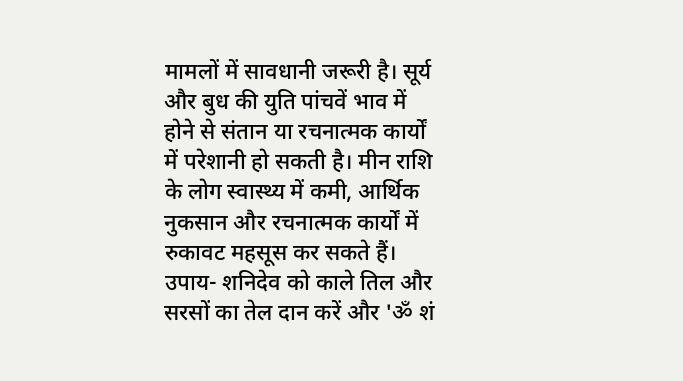मामलों में सावधानी जरूरी है। सूर्य और बुध की युति पांचवें भाव में होने से संतान या रचनात्मक कार्यों में परेशानी हो सकती है। मीन राशि के लोग स्वास्थ्य में कमी, आर्थिक नुकसान और रचनात्मक कार्यों में रुकावट महसूस कर सकते हैं। उपाय- शनिदेव को काले तिल और सरसों का तेल दान करें और 'ॐ शं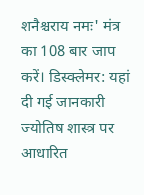शनैश्चराय नमः' मंत्र का 108 बार जाप करें। डिस्क्लेमर: यहां दी गई जानकारी ज्योतिष शास्त्र पर आधारित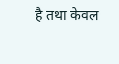है तथा केवल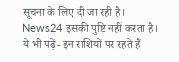सूचना के लिए दी जा रही है। News24 इसकी पुष्टि नहीं करता है। ये भी पढ़ें- इन राशियों पर रहते हैं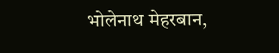भोलेनाथ मेहरबान,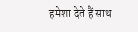हमेशा देते हैं साथ